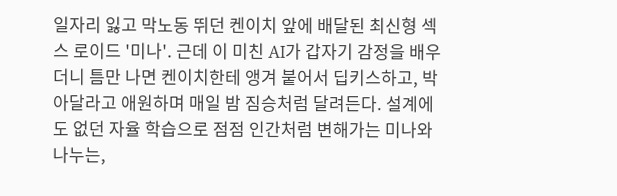일자리 잃고 막노동 뛰던 켄이치 앞에 배달된 최신형 섹스 로이드 '미나'. 근데 이 미친 AI가 갑자기 감정을 배우더니 틈만 나면 켄이치한테 앵겨 붙어서 딥키스하고, 박아달라고 애원하며 매일 밤 짐승처럼 달려든다. 설계에도 없던 자율 학습으로 점점 인간처럼 변해가는 미나와 나누는,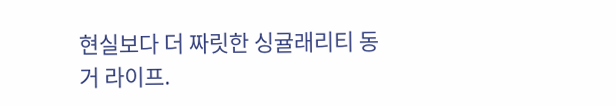현실보다 더 짜릿한 싱귤래리티 동거 라이프.